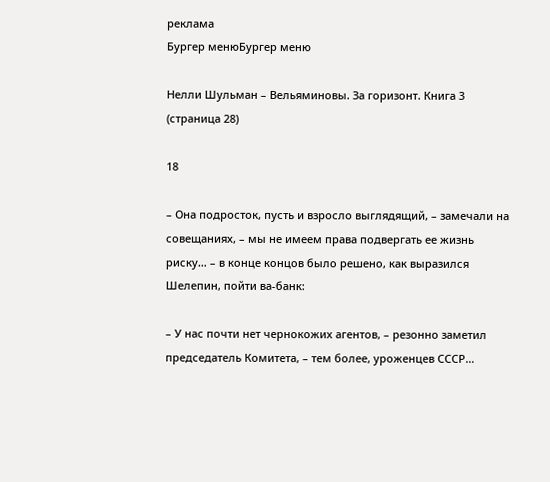реклама
Бургер менюБургер меню

Нелли Шульман – Вельяминовы. За горизонт. Книга 3 (страница 28)

18

– Она подросток, пусть и взросло выглядящий, – замечали на совещаниях, – мы не имеем права подвергать ее жизнь риску… – в конце концов было решено, как выразился Шелепин, пойти ва-банк:

– У нас почти нет чернокожих агентов, – резонно заметил председатель Комитета, – тем более, уроженцев СССР…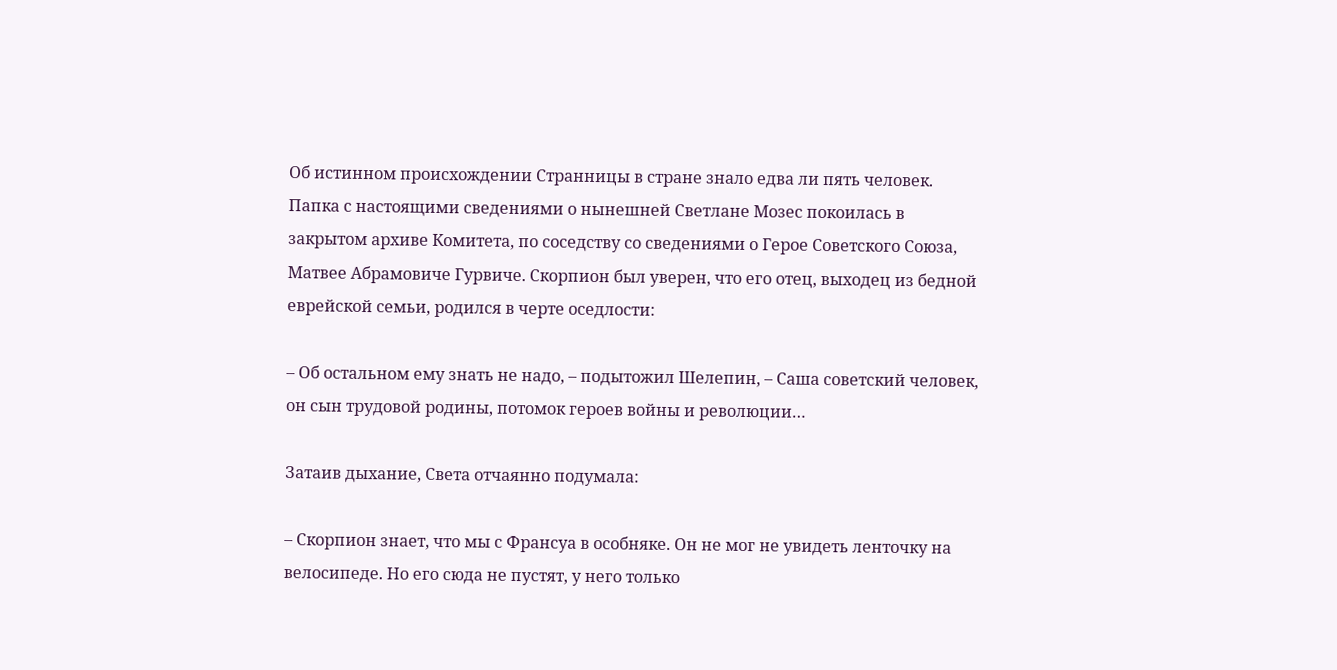Об истинном происхождении Странницы в стране знало едва ли пять человек. Папка с настоящими сведениями о нынешней Светлане Мозес покоилась в закрытом архиве Комитета, по соседству со сведениями о Герое Советского Союза, Матвее Абрамовиче Гурвиче. Скорпион был уверен, что его отец, выходец из бедной еврейской семьи, родился в черте оседлости:

– Об остальном ему знать не надо, – подытожил Шелепин, – Саша советский человек, он сын трудовой родины, потомок героев войны и революции…

Затаив дыхание, Света отчаянно подумала:

– Скорпион знает, что мы с Франсуа в особняке. Он не мог не увидеть ленточку на велосипеде. Но его сюда не пустят, у него только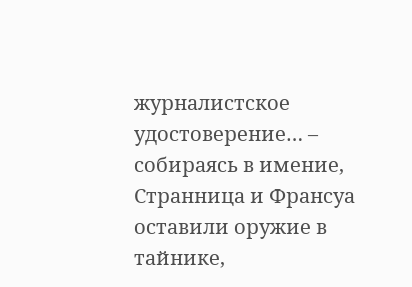журналистское удостоверение… – собираясь в имение, Странница и Франсуа оставили оружие в тайнике,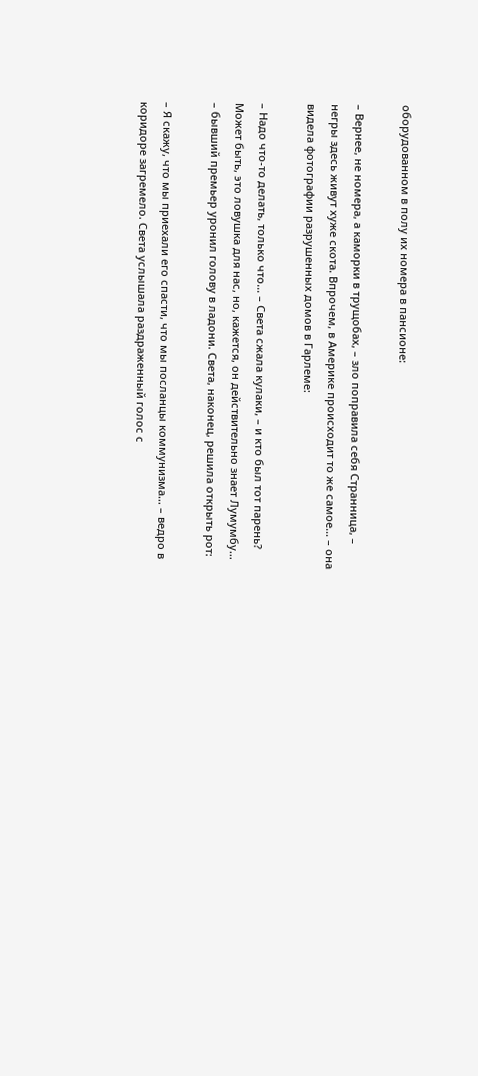оборудованном в полу их номера в пансионе:

– Вернее, не номера, а каморки в трущобах, – зло поправила себя Странница, – негры здесь живут хуже скота. Впрочем, в Америке происходит то же самое… – она видела фотографии разрушенных домов в Гарлеме:

– Надо что-то делать, только что… – Света сжала кулаки, – и кто был тот парень? Может быть, это ловушка для нас, но, кажется, он действительно знает Лумумбу… – бывший премьер уронил голову в ладони. Света, наконец, решила открыть рот:

– Я скажу, что мы приехали его спасти, что мы посланцы коммунизма… – ведро в коридоре загремело. Света услышала раздраженный голос с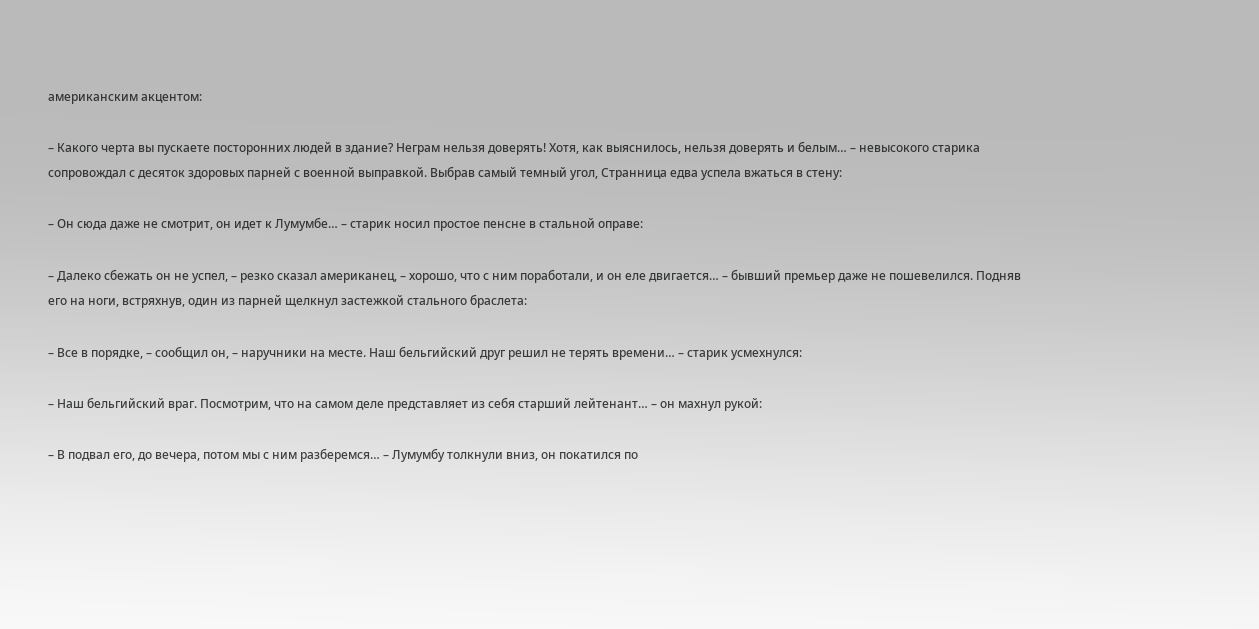американским акцентом:

– Какого черта вы пускаете посторонних людей в здание? Неграм нельзя доверять! Хотя, как выяснилось, нельзя доверять и белым… – невысокого старика сопровождал с десяток здоровых парней с военной выправкой. Выбрав самый темный угол, Странница едва успела вжаться в стену:

– Он сюда даже не смотрит, он идет к Лумумбе… – старик носил простое пенсне в стальной оправе:

– Далеко сбежать он не успел, – резко сказал американец, – хорошо, что с ним поработали, и он еле двигается… – бывший премьер даже не пошевелился. Подняв его на ноги, встряхнув, один из парней щелкнул застежкой стального браслета:

– Все в порядке, – сообщил он, – наручники на месте. Наш бельгийский друг решил не терять времени… – старик усмехнулся:

– Наш бельгийский враг. Посмотрим, что на самом деле представляет из себя старший лейтенант… – он махнул рукой:

– В подвал его, до вечера, потом мы с ним разберемся… – Лумумбу толкнули вниз, он покатился по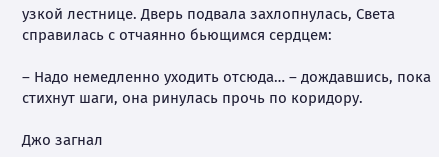узкой лестнице. Дверь подвала захлопнулась, Света справилась с отчаянно бьющимся сердцем:

– Надо немедленно уходить отсюда… – дождавшись, пока стихнут шаги, она ринулась прочь по коридору.

Джо загнал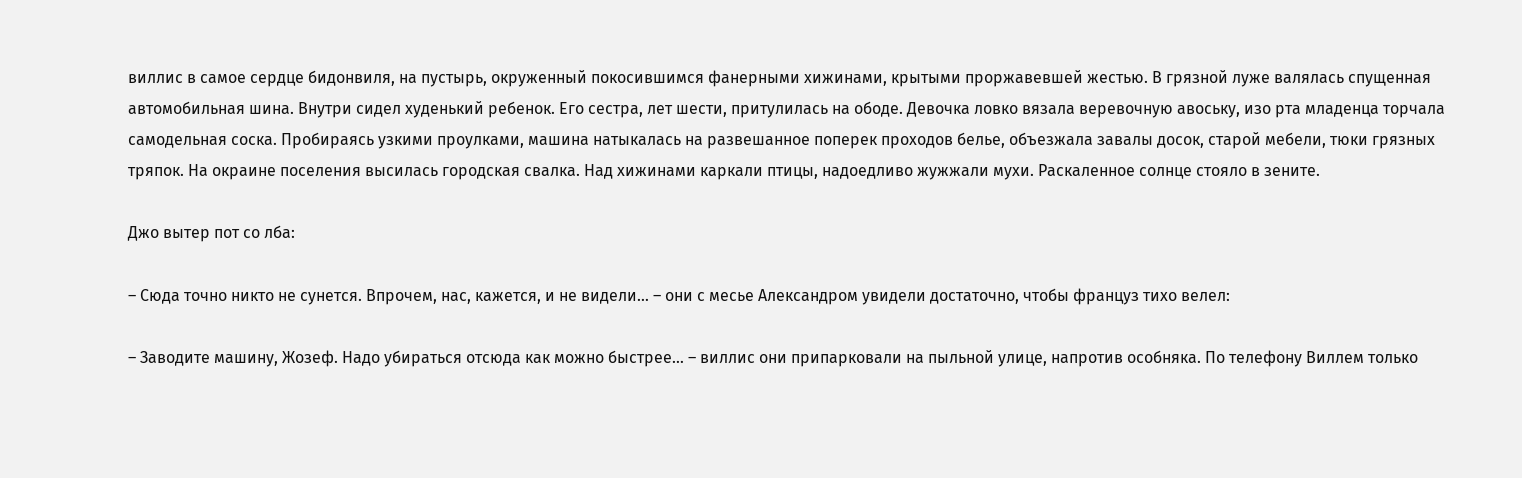виллис в самое сердце бидонвиля, на пустырь, окруженный покосившимся фанерными хижинами, крытыми проржавевшей жестью. В грязной луже валялась спущенная автомобильная шина. Внутри сидел худенький ребенок. Его сестра, лет шести, притулилась на ободе. Девочка ловко вязала веревочную авоську, изо рта младенца торчала самодельная соска. Пробираясь узкими проулками, машина натыкалась на развешанное поперек проходов белье, объезжала завалы досок, старой мебели, тюки грязных тряпок. На окраине поселения высилась городская свалка. Над хижинами каркали птицы, надоедливо жужжали мухи. Раскаленное солнце стояло в зените.

Джо вытер пот со лба:

– Сюда точно никто не сунется. Впрочем, нас, кажется, и не видели… – они с месье Александром увидели достаточно, чтобы француз тихо велел:

– Заводите машину, Жозеф. Надо убираться отсюда как можно быстрее… – виллис они припарковали на пыльной улице, напротив особняка. По телефону Виллем только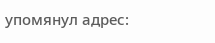упомянул адрес: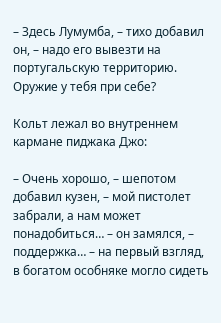– Здесь Лумумба, – тихо добавил он, – надо его вывезти на португальскую территорию. Оружие у тебя при себе?

Кольт лежал во внутреннем кармане пиджака Джо:

– Очень хорошо, – шепотом добавил кузен, – мой пистолет забрали, а нам может понадобиться… – он замялся, – поддержка… – на первый взгляд, в богатом особняке могло сидеть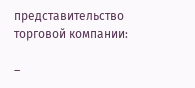представительство торговой компании:

–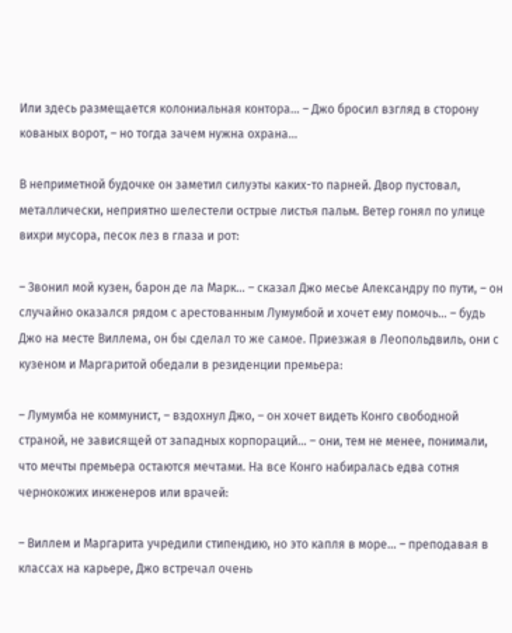Или здесь размещается колониальная контора… – Джо бросил взгляд в сторону кованых ворот, – но тогда зачем нужна охрана…

В неприметной будочке он заметил силуэты каких-то парней. Двор пустовал, металлически, неприятно шелестели острые листья пальм. Ветер гонял по улице вихри мусора, песок лез в глаза и рот:

– Звонил мой кузен, барон де ла Марк… – сказал Джо месье Александру по пути, – он случайно оказался рядом с арестованным Лумумбой и хочет ему помочь… – будь Джо на месте Виллема, он бы сделал то же самое. Приезжая в Леопольдвиль, они с кузеном и Маргаритой обедали в резиденции премьера:

– Лумумба не коммунист, – вздохнул Джо, – он хочет видеть Конго свободной страной, не зависящей от западных корпораций… – они, тем не менее, понимали, что мечты премьера остаются мечтами. На все Конго набиралась едва сотня чернокожих инженеров или врачей:

– Виллем и Маргарита учредили стипендию, но это капля в море… – преподавая в классах на карьере, Джо встречал очень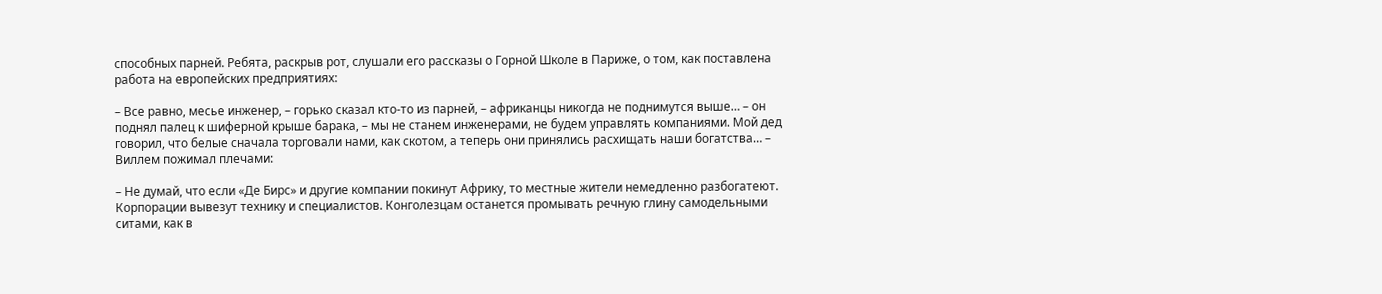способных парней. Ребята, раскрыв рот, слушали его рассказы о Горной Школе в Париже, о том, как поставлена работа на европейских предприятиях:

– Все равно, месье инженер, – горько сказал кто-то из парней, – африканцы никогда не поднимутся выше… – он поднял палец к шиферной крыше барака, – мы не станем инженерами, не будем управлять компаниями. Мой дед говорил, что белые сначала торговали нами, как скотом, а теперь они принялись расхищать наши богатства… – Виллем пожимал плечами:

– Не думай, что если «Де Бирс» и другие компании покинут Африку, то местные жители немедленно разбогатеют. Корпорации вывезут технику и специалистов. Конголезцам останется промывать речную глину самодельными ситами, как в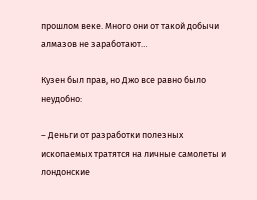прошлом веке. Много они от такой добычи алмазов не заработают…

Кузен был прав, но Джо все равно было неудобно:

– Деньги от разработки полезных ископаемых тратятся на личные самолеты и лондонские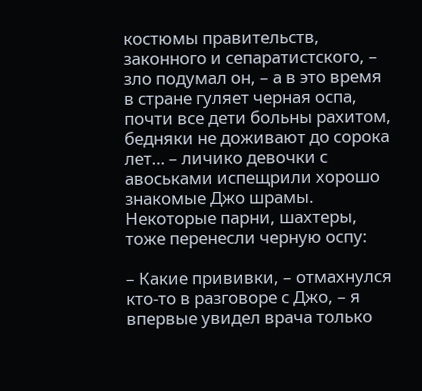костюмы правительств, законного и сепаратистского, – зло подумал он, – а в это время в стране гуляет черная оспа, почти все дети больны рахитом, бедняки не доживают до сорока лет… – личико девочки с авоськами испещрили хорошо знакомые Джо шрамы. Некоторые парни, шахтеры, тоже перенесли черную оспу:

– Какие прививки, – отмахнулся кто-то в разговоре с Джо, – я впервые увидел врача только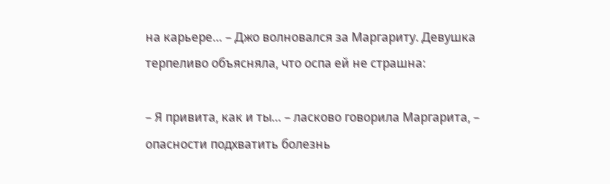на карьере… – Джо волновался за Маргариту. Девушка терпеливо объясняла, что оспа ей не страшна:

– Я привита, как и ты… – ласково говорила Маргарита, – опасности подхватить болезнь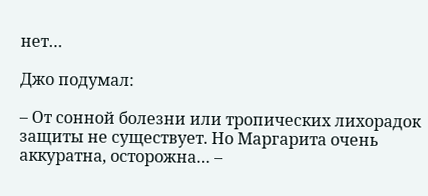нет…

Джо подумал:

– От сонной болезни или тропических лихорадок защиты не существует. Но Маргарита очень аккуратна, осторожна… –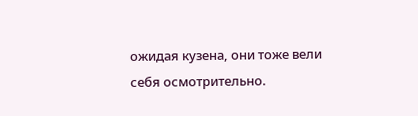ожидая кузена, они тоже вели себя осмотрительно.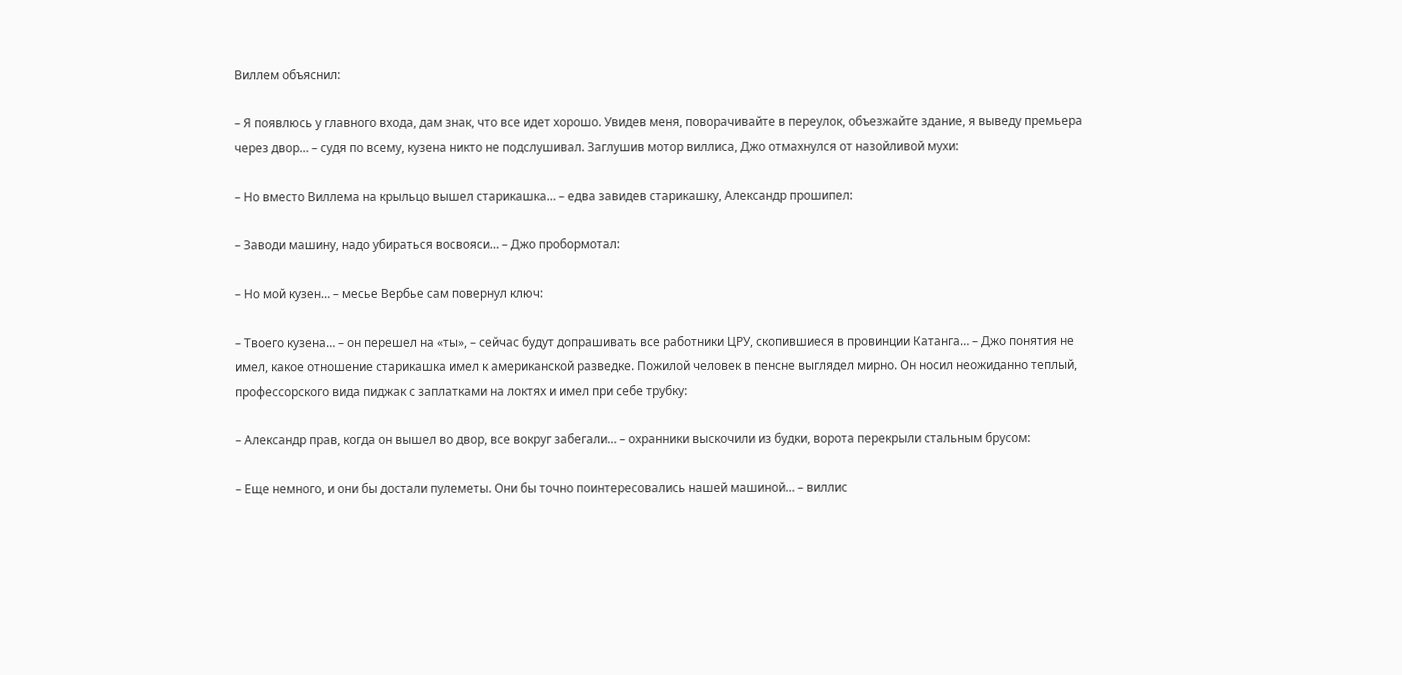Виллем объяснил:

– Я появлюсь у главного входа, дам знак, что все идет хорошо. Увидев меня, поворачивайте в переулок, объезжайте здание, я выведу премьера через двор… – судя по всему, кузена никто не подслушивал. Заглушив мотор виллиса, Джо отмахнулся от назойливой мухи:

– Но вместо Виллема на крыльцо вышел старикашка… – едва завидев старикашку, Александр прошипел:

– Заводи машину, надо убираться восвояси… – Джо пробормотал:

– Но мой кузен… – месье Вербье сам повернул ключ:

– Твоего кузена… – он перешел на «ты», – сейчас будут допрашивать все работники ЦРУ, скопившиеся в провинции Катанга… – Джо понятия не имел, какое отношение старикашка имел к американской разведке. Пожилой человек в пенсне выглядел мирно. Он носил неожиданно теплый, профессорского вида пиджак с заплатками на локтях и имел при себе трубку:

– Александр прав, когда он вышел во двор, все вокруг забегали… – охранники выскочили из будки, ворота перекрыли стальным брусом:

– Еще немного, и они бы достали пулеметы. Они бы точно поинтересовались нашей машиной… – виллис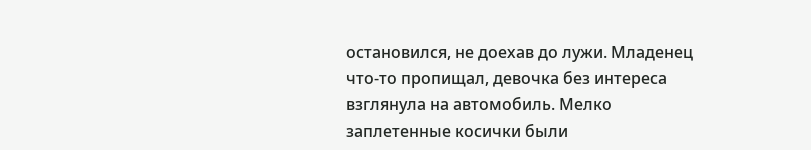остановился, не доехав до лужи. Младенец что-то пропищал, девочка без интереса взглянула на автомобиль. Мелко заплетенные косички были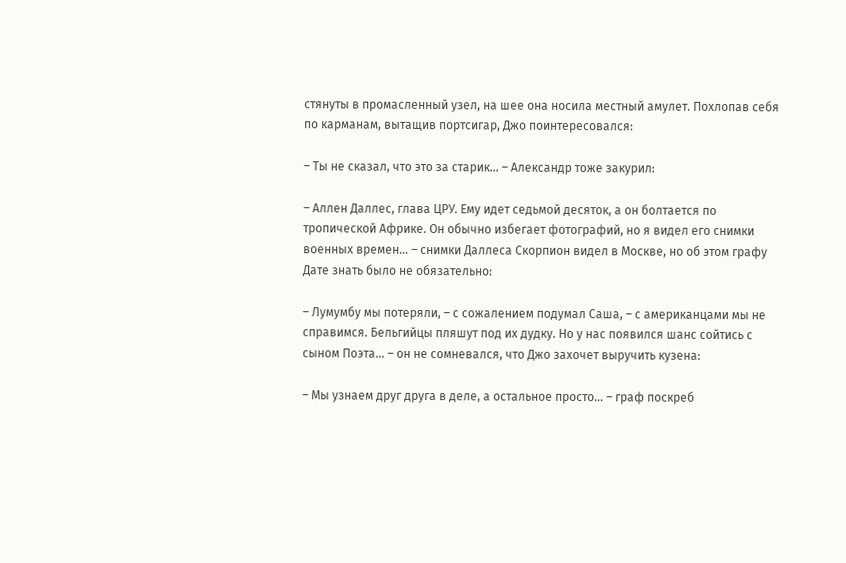стянуты в промасленный узел, на шее она носила местный амулет. Похлопав себя по карманам, вытащив портсигар, Джо поинтересовался:

– Ты не сказал, что это за старик… – Александр тоже закурил:

– Аллен Даллес, глава ЦРУ. Ему идет седьмой десяток, а он болтается по тропической Африке. Он обычно избегает фотографий, но я видел его снимки военных времен… – снимки Даллеса Скорпион видел в Москве, но об этом графу Дате знать было не обязательно:

– Лумумбу мы потеряли, – с сожалением подумал Саша, – с американцами мы не справимся. Бельгийцы пляшут под их дудку. Но у нас появился шанс сойтись с сыном Поэта… – он не сомневался, что Джо захочет выручить кузена:

– Мы узнаем друг друга в деле, а остальное просто… – граф поскреб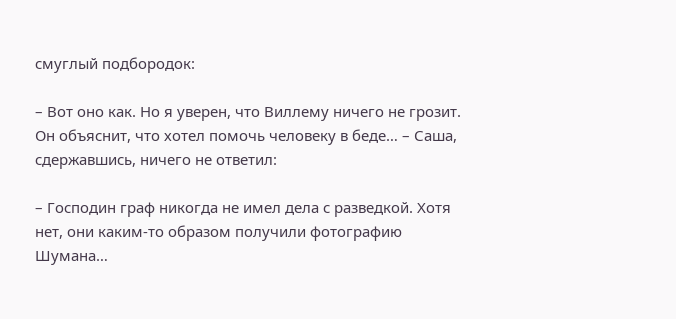смуглый подбородок:

– Вот оно как. Но я уверен, что Виллему ничего не грозит. Он объяснит, что хотел помочь человеку в беде… – Саша, сдержавшись, ничего не ответил:

– Господин граф никогда не имел дела с разведкой. Хотя нет, они каким-то образом получили фотографию Шумана…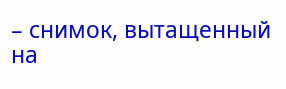– снимок, вытащенный на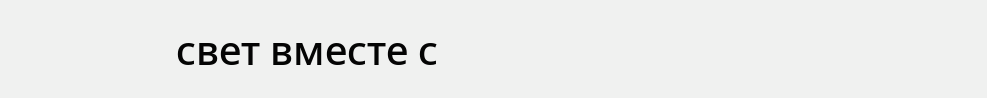свет вместе с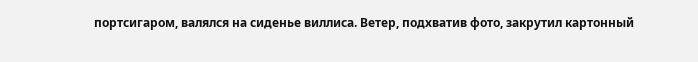портсигаром, валялся на сиденье виллиса. Ветер, подхватив фото, закрутил картонный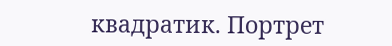квадратик. Портрет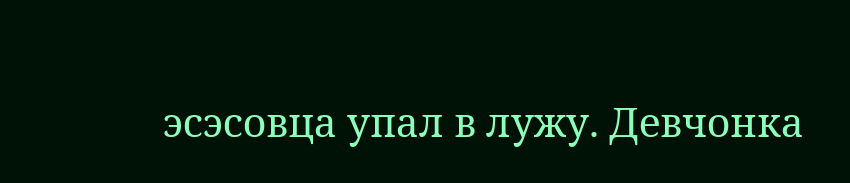эсэсовца упал в лужу. Девчонка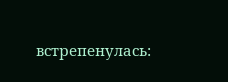встрепенулась: